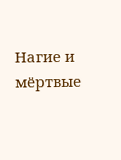Нагие и мёртвые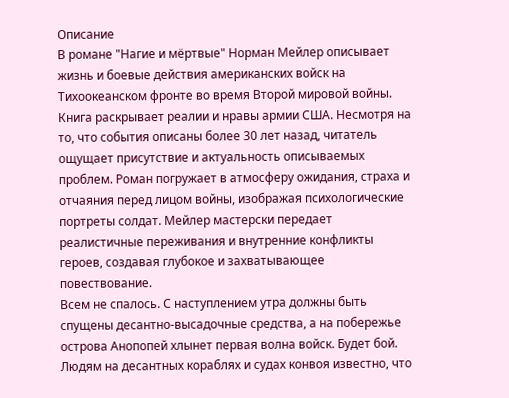Описание
В романе "Нагие и мёртвые" Норман Мейлер описывает жизнь и боевые действия американских войск на Тихоокеанском фронте во время Второй мировой войны. Книга раскрывает реалии и нравы армии США. Несмотря на то, что события описаны более 30 лет назад, читатель ощущает присутствие и актуальность описываемых проблем. Роман погружает в атмосферу ожидания, страха и отчаяния перед лицом войны, изображая психологические портреты солдат. Мейлер мастерски передает реалистичные переживания и внутренние конфликты героев, создавая глубокое и захватывающее повествование.
Всем не спалось. С наступлением утра должны быть спущены десантно-высадочные средства, а на побережье острова Анопопей хлынет первая волна войск. Будет бой. Людям на десантных кораблях и судах конвоя известно, что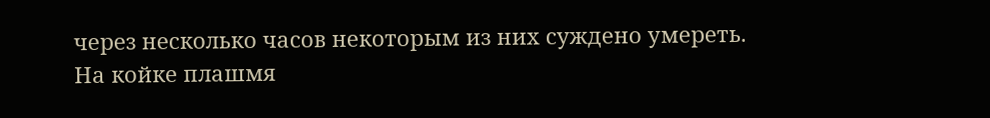через несколько часов некоторым из них суждено умереть.
На койке плашмя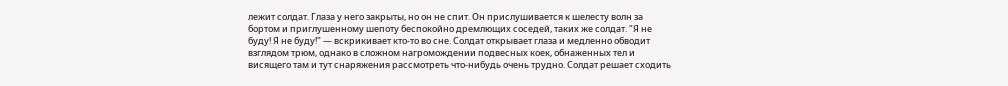лежит солдат. Глаза у него закрыты, но он не спит. Он прислушивается к шелесту волн за бортом и приглушенному шепоту беспокойно дремлющих соседей, таких же солдат. "Я не буду! Я не буду!" — вскрикивает кто-то во сне. Солдат открывает глаза и медленно обводит взглядом трюм, однако в сложном нагромождении подвесных коек, обнаженных тел и висящего там и тут снаряжения рассмотреть что-нибудь очень трудно. Солдат решает сходить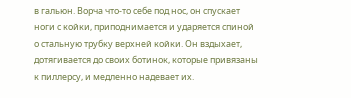в гальюн. Ворча что-то себе под нос, он спускает ноги с койки, приподнимается и ударяется спиной о стальную трубку верхней койки. Он вздыхает, дотягивается до своих ботинок, которые привязаны к пиллерсу, и медленно надевает их.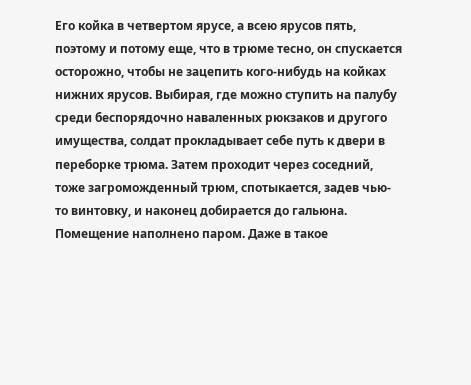Его койка в четвертом ярусе, а всею ярусов пять, поэтому и потому еще, что в трюме тесно, он спускается осторожно, чтобы не зацепить кого-нибудь на койках нижних ярусов. Выбирая, где можно ступить на палубу среди беспорядочно наваленных рюкзаков и другого имущества, солдат прокладывает себе путь к двери в переборке трюма. Затем проходит через соседний, тоже загроможденный трюм, спотыкается, задев чью-то винтовку, и наконец добирается до гальюна.
Помещение наполнено паром. Даже в такое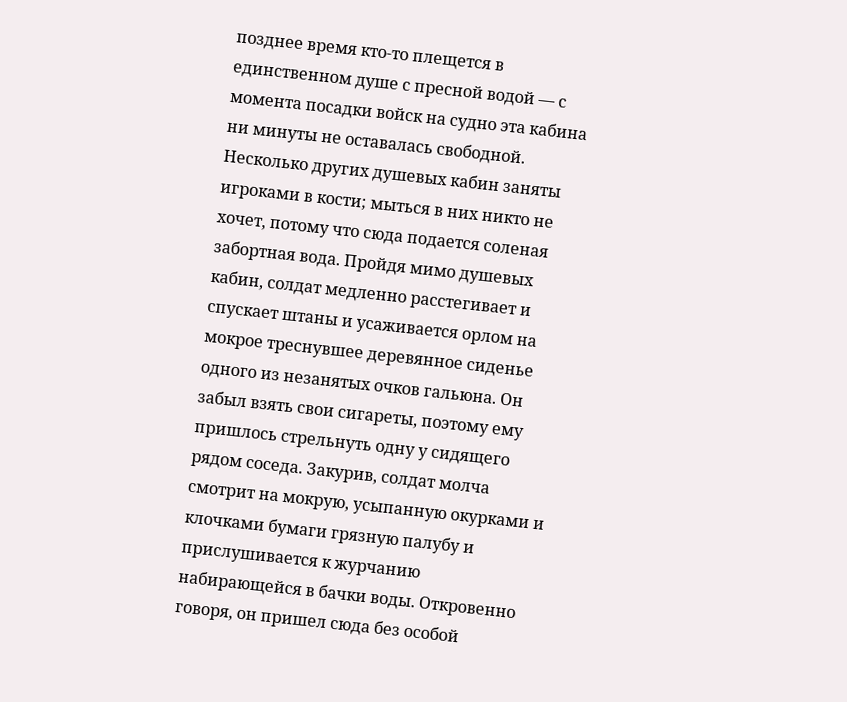позднее время кто-то плещется в единственном душе с пресной водой — с момента посадки войск на судно эта кабина ни минуты не оставалась свободной.
Несколько других душевых кабин заняты игроками в кости; мыться в них никто не хочет, потому что сюда подается соленая забортная вода. Пройдя мимо душевых кабин, солдат медленно расстегивает и спускает штаны и усаживается орлом на мокрое треснувшее деревянное сиденье одного из незанятых очков гальюна. Он забыл взять свои сигареты, поэтому ему пришлось стрельнуть одну у сидящего рядом соседа. Закурив, солдат молча смотрит на мокрую, усыпанную окурками и клочками бумаги грязную палубу и прислушивается к журчанию набирающейся в бачки воды. Откровенно говоря, он пришел сюда без особой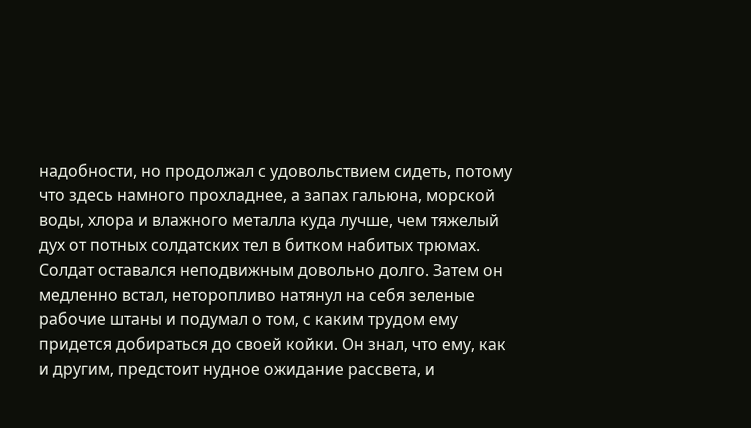надобности, но продолжал с удовольствием сидеть, потому что здесь намного прохладнее, а запах гальюна, морской воды, хлора и влажного металла куда лучше, чем тяжелый дух от потных солдатских тел в битком набитых трюмах. Солдат оставался неподвижным довольно долго. Затем он медленно встал, неторопливо натянул на себя зеленые рабочие штаны и подумал о том, с каким трудом ему придется добираться до своей койки. Он знал, что ему, как и другим, предстоит нудное ожидание рассвета, и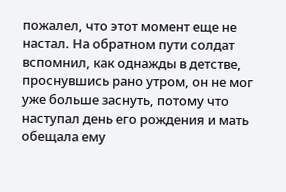пожалел, что этот момент еще не настал. На обратном пути солдат вспомнил, как однажды в детстве, проснувшись рано утром, он не мог уже больше заснуть, потому что наступал день его рождения и мать обещала ему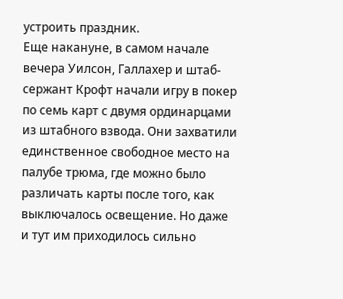устроить праздник.
Еще накануне, в самом начале вечера Уилсон, Галлахер и штаб-сержант Крофт начали игру в покер по семь карт с двумя ординарцами из штабного взвода. Они захватили единственное свободное место на палубе трюма, где можно было различать карты после того, как выключалось освещение. Но даже и тут им приходилось сильно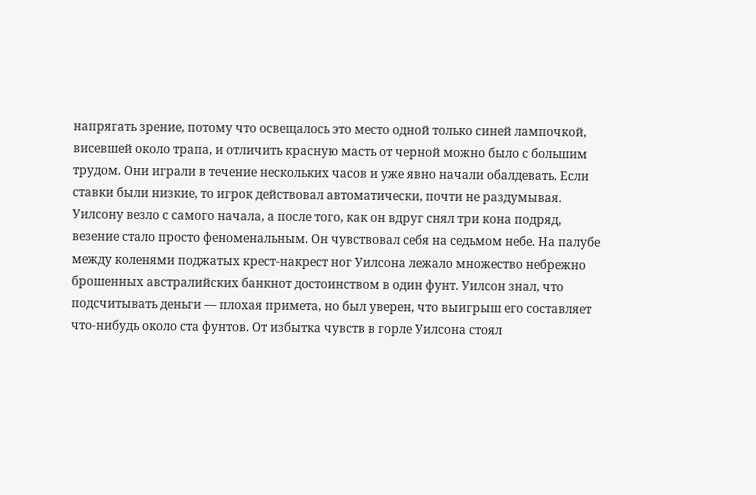напрягать зрение, потому что освещалось это место одной только синей лампочкой, висевшей около трапа, и отличить красную масть от черной можно было с большим трудом. Они играли в течение нескольких часов и уже явно начали обалдевать. Если ставки были низкие, то игрок действовал автоматически, почти не раздумывая.
Уилсону везло с самого начала, а после того, как он вдруг снял три кона подряд, везение стало просто феноменальным. Он чувствовал себя на седьмом небе. На палубе между коленями поджатых крест-накрест ног Уилсона лежало множество небрежно брошенных австралийских банкнот достоинством в один фунт. Уилсон знал, что подсчитывать деньги — плохая примета, но был уверен, что выигрыш его составляет что-нибудь около ста фунтов. От избытка чувств в горле Уилсона стоял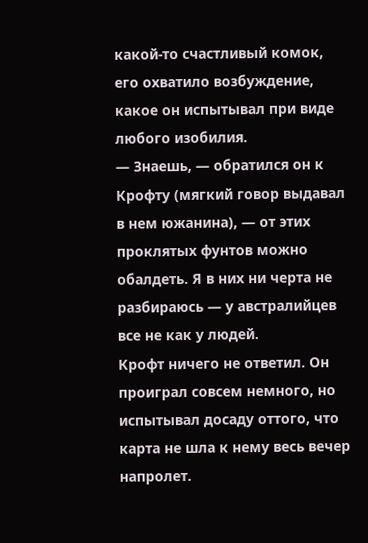какой-то счастливый комок, его охватило возбуждение, какое он испытывал при виде любого изобилия.
— Знаешь, — обратился он к Крофту (мягкий говор выдавал в нем южанина), — от этих проклятых фунтов можно обалдеть. Я в них ни черта не разбираюсь — у австралийцев все не как у людей.
Крофт ничего не ответил. Он проиграл совсем немного, но испытывал досаду оттого, что карта не шла к нему весь вечер напролет.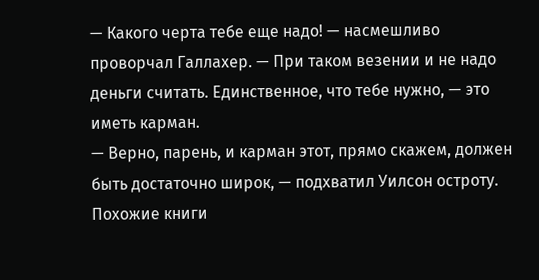— Какого черта тебе еще надо! — насмешливо проворчал Галлахер. — При таком везении и не надо деньги считать. Единственное, что тебе нужно, — это иметь карман.
— Верно, парень, и карман этот, прямо скажем, должен быть достаточно широк, — подхватил Уилсон остроту.
Похожие книги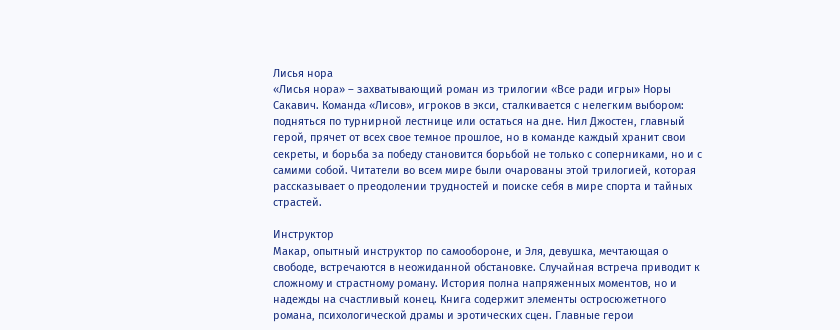Лисья нора
«Лисья нора» – захватывающий роман из трилогии «Все ради игры» Норы Сакавич. Команда «Лисов», игроков в экси, сталкивается с нелегким выбором: подняться по турнирной лестнице или остаться на дне. Нил Джостен, главный герой, прячет от всех свое темное прошлое, но в команде каждый хранит свои секреты, и борьба за победу становится борьбой не только с соперниками, но и с самими собой. Читатели во всем мире были очарованы этой трилогией, которая рассказывает о преодолении трудностей и поиске себя в мире спорта и тайных страстей.

Инструктор
Макар, опытный инструктор по самообороне, и Эля, девушка, мечтающая о свободе, встречаются в неожиданной обстановке. Случайная встреча приводит к сложному и страстному роману. История полна напряженных моментов, но и надежды на счастливый конец. Книга содержит элементы остросюжетного романа, психологической драмы и эротических сцен. Главные герои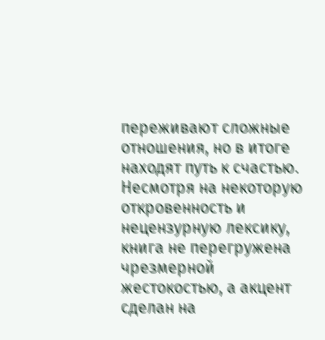переживают сложные отношения, но в итоге находят путь к счастью. Несмотря на некоторую откровенность и нецензурную лексику, книга не перегружена чрезмерной жестокостью, а акцент сделан на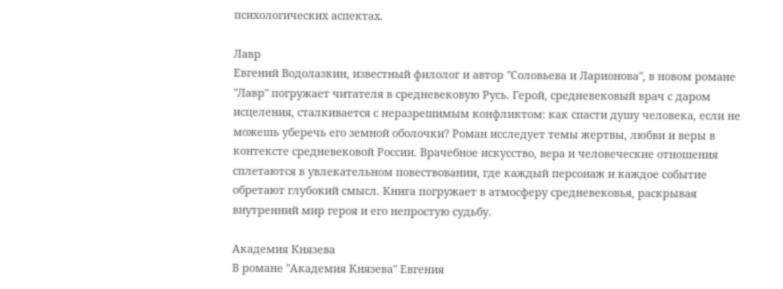психологических аспектах.

Лавр
Евгений Водолазкин, известный филолог и автор "Соловьева и Ларионова", в новом романе "Лавр" погружает читателя в средневековую Русь. Герой, средневековый врач с даром исцеления, сталкивается с неразрешимым конфликтом: как спасти душу человека, если не можешь уберечь его земной оболочки? Роман исследует темы жертвы, любви и веры в контексте средневековой России. Врачебное искусство, вера и человеческие отношения сплетаются в увлекательном повествовании, где каждый персонаж и каждое событие обретают глубокий смысл. Книга погружает в атмосферу средневековья, раскрывая внутренний мир героя и его непростую судьбу.

Академия Князева
В романе "Академия Князева" Евгения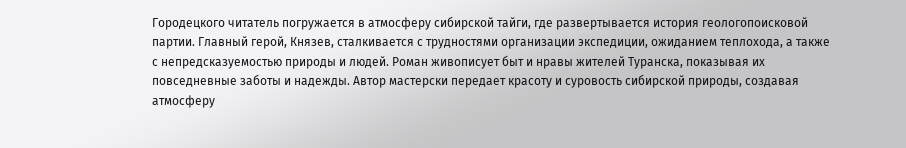Городецкого читатель погружается в атмосферу сибирской тайги, где развертывается история геологопоисковой партии. Главный герой, Князев, сталкивается с трудностями организации экспедиции, ожиданием теплохода, а также с непредсказуемостью природы и людей. Роман живописует быт и нравы жителей Туранска, показывая их повседневные заботы и надежды. Автор мастерски передает красоту и суровость сибирской природы, создавая атмосферу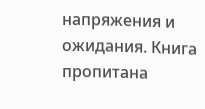напряжения и ожидания. Книга пропитана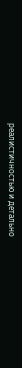реалистичностью и детально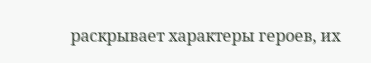раскрывает характеры героев, их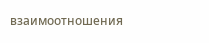взаимоотношения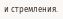и стремления.